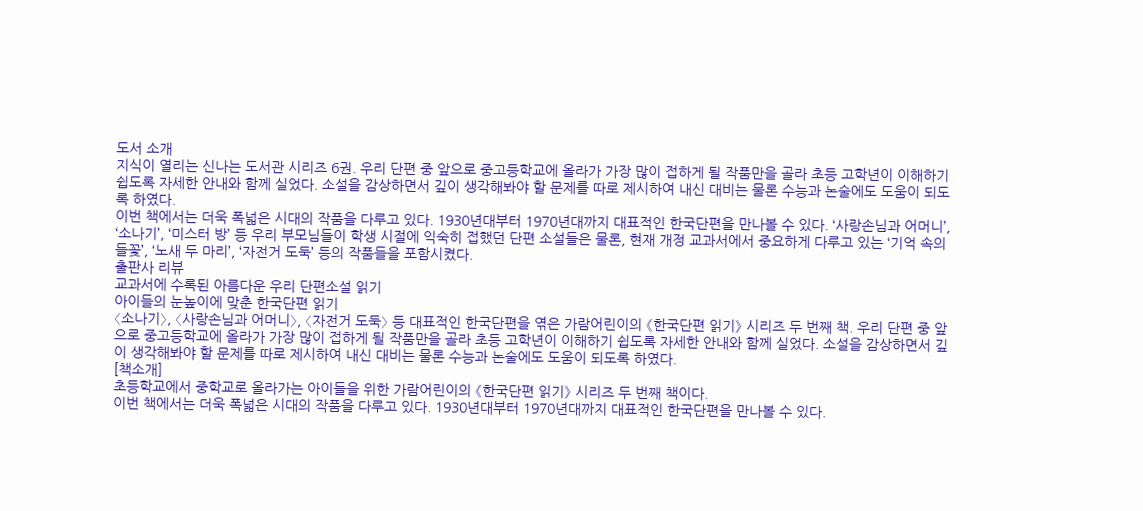도서 소개
지식이 열리는 신나는 도서관 시리즈 6권. 우리 단편 중 앞으로 중고등학교에 올라가 가장 많이 접하게 될 작품만을 골라 초등 고학년이 이해하기 쉽도록 자세한 안내와 함께 실었다. 소설을 감상하면서 깊이 생각해봐야 할 문제를 따로 제시하여 내신 대비는 물론 수능과 논술에도 도움이 되도록 하였다.
이번 책에서는 더욱 폭넓은 시대의 작품을 다루고 있다. 1930년대부터 1970년대까지 대표적인 한국단편을 만나볼 수 있다. ‘사랑손님과 어머니’, ‘소나기’, ‘미스터 방’ 등 우리 부모님들이 학생 시절에 익숙히 접했던 단편 소설들은 물론, 현재 개정 교과서에서 중요하게 다루고 있는 ‘기억 속의 들꽃’, ‘노새 두 마리’, ‘자전거 도둑’ 등의 작품들을 포함시켰다.
출판사 리뷰
교과서에 수록된 아름다운 우리 단편소설 읽기
아이들의 눈높이에 맞춘 한국단편 읽기
〈소나기〉, 〈사랑손님과 어머니〉, 〈자전거 도둑〉 등 대표적인 한국단편을 엮은 가람어린이의 《한국단편 읽기》 시리즈 두 번째 책. 우리 단편 중 앞으로 중고등학교에 올라가 가장 많이 접하게 될 작품만을 골라 초등 고학년이 이해하기 쉽도록 자세한 안내와 함께 실었다. 소설을 감상하면서 깊이 생각해봐야 할 문제를 따로 제시하여 내신 대비는 물론 수능과 논술에도 도움이 되도록 하였다.
[책소개]
초등학교에서 중학교로 올라가는 아이들을 위한 가람어린이의 《한국단편 읽기》 시리즈 두 번째 책이다.
이번 책에서는 더욱 폭넓은 시대의 작품을 다루고 있다. 1930년대부터 1970년대까지 대표적인 한국단편을 만나볼 수 있다.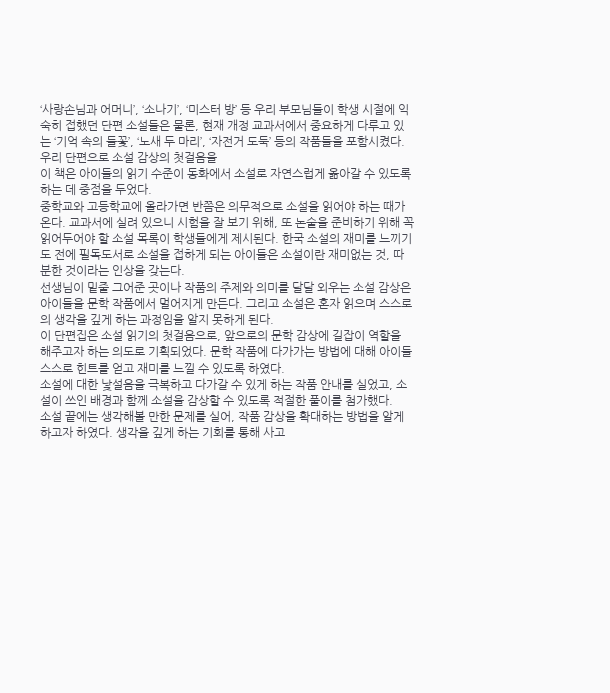‘사랑손님과 어머니’, ‘소나기’, ‘미스터 방’ 등 우리 부모님들이 학생 시절에 익숙히 접했던 단편 소설들은 물론, 현재 개정 교과서에서 중요하게 다루고 있는 ‘기억 속의 들꽃’, ‘노새 두 마리’, ‘자전거 도둑’ 등의 작품들을 포함시켰다.
우리 단편으로 소설 감상의 첫걸음을
이 책은 아이들의 읽기 수준이 동화에서 소설로 자연스럽게 옮아갈 수 있도록 하는 데 중점을 두었다.
중학교와 고등학교에 올라가면 반쯤은 의무적으로 소설을 읽어야 하는 때가 온다. 교과서에 실려 있으니 시험을 잘 보기 위해, 또 논술을 준비하기 위해 꼭 읽어두어야 할 소설 목록이 학생들에게 제시된다. 한국 소설의 재미를 느끼기도 전에 필독도서로 소설을 접하게 되는 아이들은 소설이란 재미없는 것, 따분한 것이라는 인상을 갖는다.
선생님이 밑줄 그어준 곳이나 작품의 주제와 의미를 달달 외우는 소설 감상은 아이들을 문학 작품에서 멀어지게 만든다. 그리고 소설은 혼자 읽으며 스스로의 생각을 깊게 하는 과정임을 알지 못하게 된다.
이 단편집은 소설 읽기의 첫걸음으로, 앞으로의 문학 감상에 길잡이 역할을 해주고자 하는 의도로 기획되었다. 문학 작품에 다가가는 방법에 대해 아이들 스스로 힌트를 얻고 재미를 느낄 수 있도록 하였다.
소설에 대한 낯설음을 극복하고 다가갈 수 있게 하는 작품 안내를 실었고, 소설이 쓰인 배경과 함께 소설을 감상할 수 있도록 적절한 풀이를 첨가했다.
소설 끝에는 생각해볼 만한 문제를 실어, 작품 감상을 확대하는 방법을 알게 하고자 하였다. 생각을 깊게 하는 기회를 통해 사고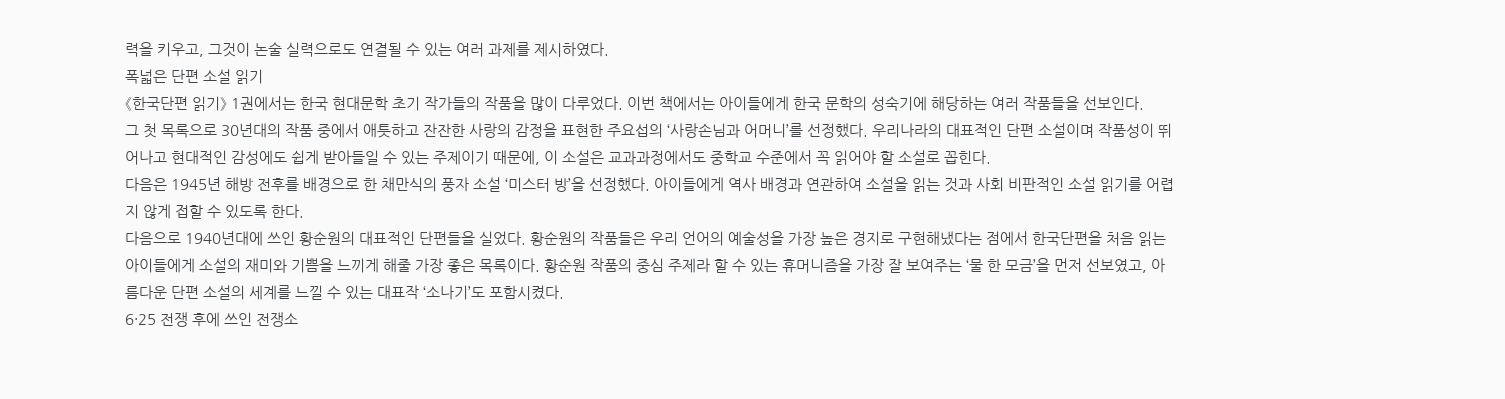력을 키우고, 그것이 논술 실력으로도 연결될 수 있는 여러 과제를 제시하였다.
폭넓은 단편 소설 읽기
《한국단편 읽기》 1권에서는 한국 현대문학 초기 작가들의 작품을 많이 다루었다. 이번 책에서는 아이들에게 한국 문학의 성숙기에 해당하는 여러 작품들을 선보인다.
그 첫 목록으로 30년대의 작품 중에서 애틋하고 잔잔한 사랑의 감정을 표현한 주요섭의 ‘사랑손님과 어머니’를 선정했다. 우리나라의 대표적인 단편 소설이며 작품성이 뛰어나고 현대적인 감성에도 쉽게 받아들일 수 있는 주제이기 때문에, 이 소설은 교과과정에서도 중학교 수준에서 꼭 읽어야 할 소설로 꼽힌다.
다음은 1945년 해방 전후를 배경으로 한 채만식의 풍자 소설 ‘미스터 방’을 선정했다. 아이들에게 역사 배경과 연관하여 소설을 읽는 것과 사회 비판적인 소설 읽기를 어렵지 않게 접할 수 있도록 한다.
다음으로 1940년대에 쓰인 황순원의 대표적인 단편들을 실었다. 황순원의 작품들은 우리 언어의 예술성을 가장 높은 경지로 구현해냈다는 점에서 한국단편을 처음 읽는 아이들에게 소설의 재미와 기쁨을 느끼게 해줄 가장 좋은 목록이다. 황순원 작품의 중심 주제라 할 수 있는 휴머니즘을 가장 잘 보여주는 ‘물 한 모금’을 먼저 선보였고, 아름다운 단편 소설의 세계를 느낄 수 있는 대표작 ‘소나기’도 포함시켰다.
6·25 전쟁 후에 쓰인 전쟁소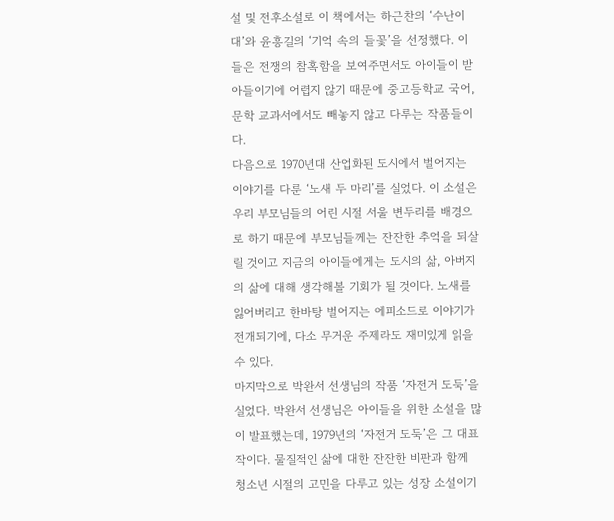설 및 전후소설로 이 책에서는 하근찬의 ‘수난이대’와 윤흥길의 ‘기억 속의 들꽃’을 선정했다. 이들은 전쟁의 참혹함을 보여주면서도 아이들이 받아들이기에 어렵지 않기 때문에 중고등학교 국어, 문학 교과서에서도 빼놓지 않고 다루는 작품들이다.
다음으로 1970년대 산업화된 도시에서 벌어지는 이야기를 다룬 ‘노새 두 마리’를 실었다. 이 소설은 우리 부모님들의 어린 시절 서울 변두리를 배경으로 하기 때문에 부모님들께는 잔잔한 추억을 되살릴 것이고 지금의 아이들에게는 도시의 삶, 아버지의 삶에 대해 생각해볼 기회가 될 것이다. 노새를 잃어버리고 한바탕 벌어지는 에피소드로 이야기가 전개되기에, 다소 무거운 주제라도 재미있게 읽을 수 있다.
마지막으로 박완서 선생님의 작품 ‘자전거 도둑’을 실었다. 박완서 선생님은 아이들을 위한 소설을 많이 발표했는데, 1979년의 ‘자전거 도둑’은 그 대표작이다. 물질적인 삶에 대한 잔잔한 비판과 함께 청소년 시절의 고민을 다루고 있는 성장 소설이기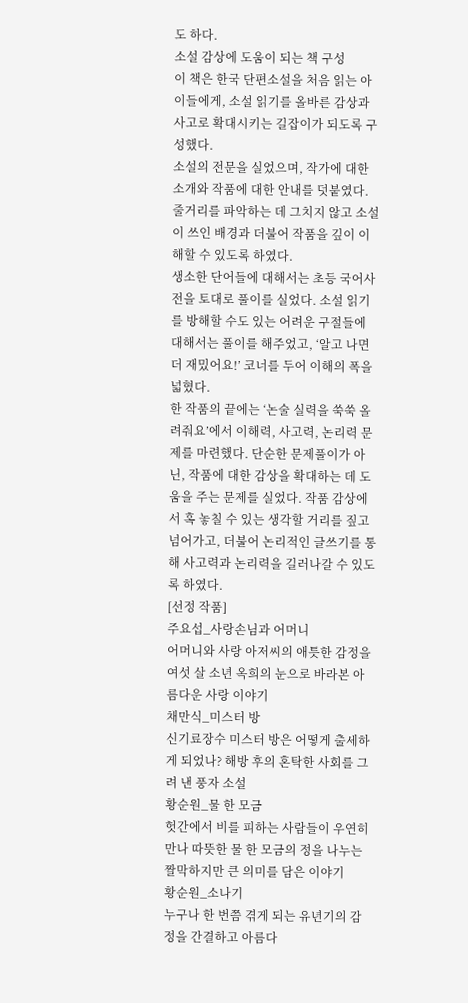도 하다.
소설 감상에 도움이 되는 책 구성
이 책은 한국 단편소설을 처음 읽는 아이들에게, 소설 읽기를 올바른 감상과 사고로 확대시키는 길잡이가 되도록 구성했다.
소설의 전문을 실었으며, 작가에 대한 소개와 작품에 대한 안내를 덧붙였다. 줄거리를 파악하는 데 그치지 않고 소설이 쓰인 배경과 더불어 작품을 깊이 이해할 수 있도록 하였다.
생소한 단어들에 대해서는 초등 국어사전을 토대로 풀이를 실었다. 소설 읽기를 방해할 수도 있는 어려운 구절들에 대해서는 풀이를 해주었고, ‘알고 나면 더 재밌어요!’ 코너를 두어 이해의 폭을 넓혔다.
한 작품의 끝에는 ‘논술 실력을 쑥쑥 올려줘요’에서 이해력, 사고력, 논리력 문제를 마련했다. 단순한 문제풀이가 아닌, 작품에 대한 감상을 확대하는 데 도움을 주는 문제를 실었다. 작품 감상에서 혹 놓칠 수 있는 생각할 거리를 짚고 넘어가고, 더불어 논리적인 글쓰기를 통해 사고력과 논리력을 길러나갈 수 있도록 하였다.
[선정 작품]
주요섭_사랑손님과 어머니
어머니와 사랑 아저씨의 애틋한 감정을 여섯 살 소년 옥희의 눈으로 바라본 아름다운 사랑 이야기
채만식_미스터 방
신기료장수 미스터 방은 어떻게 출세하게 되었나? 해방 후의 혼탁한 사회를 그려 낸 풍자 소설
황순원_물 한 모금
헛간에서 비를 피하는 사람들이 우연히 만나 따뜻한 물 한 모금의 정을 나누는 짤막하지만 큰 의미를 담은 이야기
황순원_소나기
누구나 한 번쯤 겪게 되는 유년기의 감정을 간결하고 아름다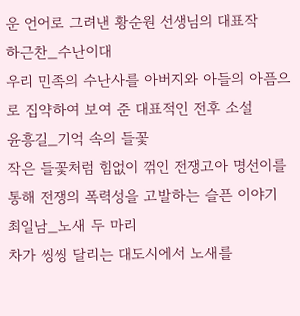운 언어로 그려낸 황순원 선생님의 대표작
하근찬_수난이대
우리 민족의 수난사를 아버지와 아들의 아픔으로 집약하여 보여 준 대표적인 전후 소설
윤흥길_기억 속의 들꽃
작은 들꽃처럼 힘없이 꺾인 전쟁고아 명선이를 통해 전쟁의 폭력성을 고발하는 슬픈 이야기
최일남_노새 두 마리
차가 씽씽 달리는 대도시에서 노새를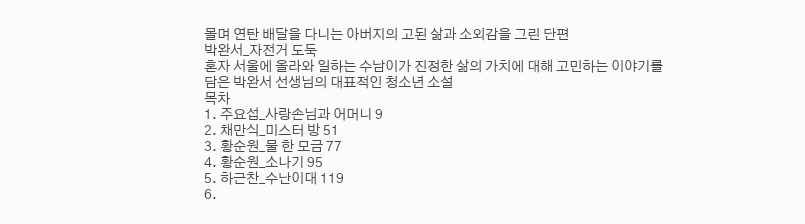몰며 연탄 배달을 다니는 아버지의 고된 삶과 소외감을 그린 단편
박완서_자전거 도둑
혼자 서울에 올라와 일하는 수남이가 진정한 삶의 가치에 대해 고민하는 이야기를 담은 박완서 선생님의 대표적인 청소년 소설
목차
1. 주요섭_사랑손님과 어머니 9
2. 채만식_미스터 방 51
3. 황순원_물 한 모금 77
4. 황순원_소나기 95
5. 하근찬_수난이대 119
6.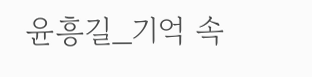윤흥길_기억 속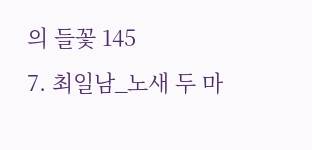의 들꽃 145
7. 최일남_노새 두 마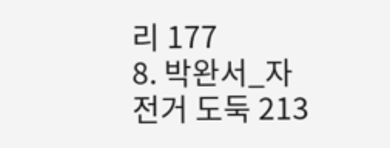리 177
8. 박완서_자전거 도둑 213